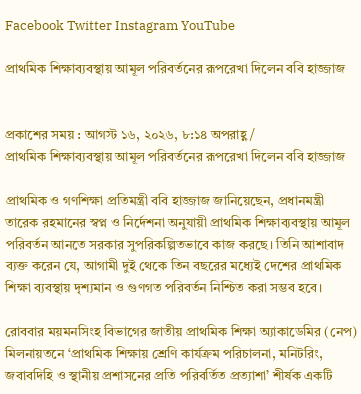Facebook Twitter Instagram YouTube

প্রাথমিক শিক্ষাব্যবস্থায় আমূল পরিবর্তনের রূপরেখা দিলেন ববি হাজ্জাজ


প্রকাশের সময় : আগস্ট ১৬, ২০২৬, ৮:১৪ অপরাহ্ণ /
প্রাথমিক শিক্ষাব্যবস্থায় আমূল পরিবর্তনের রূপরেখা দিলেন ববি হাজ্জাজ

প্রাথমিক ও গণশিক্ষা প্রতিমন্ত্রী ববি হাজ্জাজ জানিয়েছেন, প্রধানমন্ত্রী তারেক রহমানের স্বপ্ন ও নির্দেশনা অনুযায়ী প্রাথমিক শিক্ষাব্যবস্থায় আমূল পরিবর্তন আনতে সরকার সুপরিকল্পিতভাবে কাজ করছে। তিনি আশাবাদ ব্যক্ত করেন যে, আগামী দুই থেকে তিন বছরের মধ্যেই দেশের প্রাথমিক শিক্ষা ব্যবস্থায় দৃশ্যমান ও গুণগত পরিবর্তন নিশ্চিত করা সম্ভব হবে।

রোববার ময়মনসিংহ বিভাগের জাতীয় প্রাথমিক শিক্ষা অ্যাকাডেমির (নেপ) মিলনায়তনে ‘প্রাথমিক শিক্ষায় শ্রেণি কার্যক্রম পরিচালনা, মনিটরিং, জবাবদিহি ও স্থানীয় প্রশাসনের প্রতি পরিবর্তিত প্রত্যাশা’ শীর্ষক একটি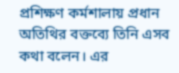প্রশিক্ষণ কর্মশালায় প্রধান অতিথির বক্তব্যে তিনি এসব কথা বলেন। এর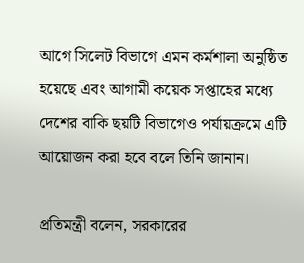আগে সিলেট বিভাগে এমন কর্মশালা অনুষ্ঠিত হয়েছে এবং আগামী কয়েক সপ্তাহের মধ্যে দেশের বাকি ছয়টি বিভাগেও পর্যায়ক্রমে এটি আয়োজন করা হবে বলে তিনি জানান।

প্রতিমন্ত্রী বলেন, সরকারের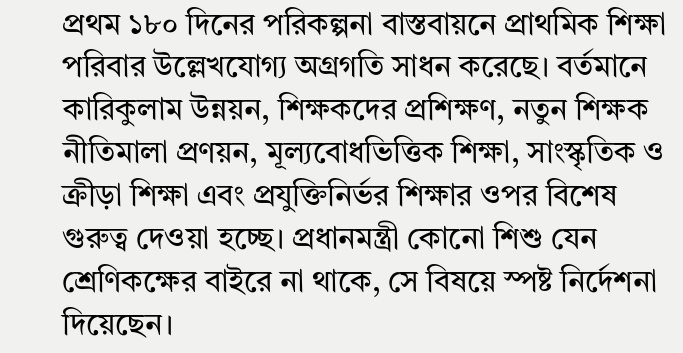প্রথম ১৮০ দিনের পরিকল্পনা বাস্তবায়নে প্রাথমিক শিক্ষা পরিবার উল্লেখযোগ্য অগ্রগতি সাধন করেছে। বর্তমানে কারিকুলাম উন্নয়ন, শিক্ষকদের প্রশিক্ষণ, নতুন শিক্ষক নীতিমালা প্রণয়ন, মূল্যবোধভিত্তিক শিক্ষা, সাংস্কৃতিক ও ক্রীড়া শিক্ষা এবং প্রযুক্তিনির্ভর শিক্ষার ওপর বিশেষ গুরুত্ব দেওয়া হচ্ছে। প্রধানমন্ত্রী কোনো শিশু যেন শ্রেণিকক্ষের বাইরে না থাকে, সে বিষয়ে স্পষ্ট নির্দেশনা দিয়েছেন।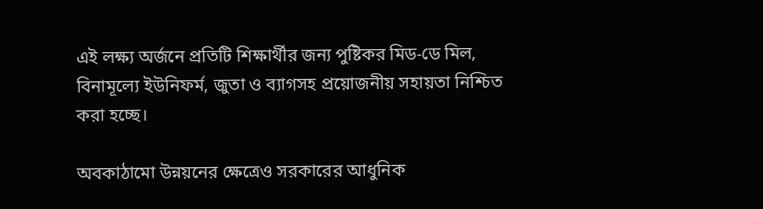এই লক্ষ্য অর্জনে প্রতিটি শিক্ষার্থীর জন্য পুষ্টিকর মিড-ডে মিল, বিনামূল্যে ইউনিফর্ম, জুতা ও ব্যাগসহ প্রয়োজনীয় সহায়তা নিশ্চিত করা হচ্ছে।

অবকাঠামো উন্নয়নের ক্ষেত্রেও সরকারের আধুনিক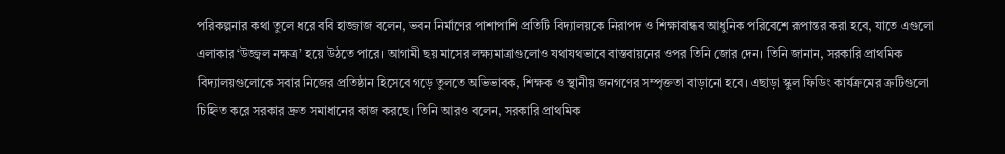পরিকল্পনার কথা তুলে ধরে ববি হাজ্জাজ বলেন, ভবন নির্মাণের পাশাপাশি প্রতিটি বিদ্যালয়কে নিরাপদ ও শিক্ষাবান্ধব আধুনিক পরিবেশে রূপান্তর করা হবে, যাতে এগুলো এলাকার ‘উজ্জ্বল নক্ষত্র’ হয়ে উঠতে পারে। আগামী ছয় মাসের লক্ষ্যমাত্রাগুলোও যথাযথভাবে বাস্তবায়নের ওপর তিনি জোর দেন। তিনি জানান, সরকারি প্রাথমিক বিদ্যালয়গুলোকে সবার নিজের প্রতিষ্ঠান হিসেবে গড়ে তুলতে অভিভাবক, শিক্ষক ও স্থানীয় জনগণের সম্পৃক্ততা বাড়ানো হবে। এছাড়া স্কুল ফিডিং কার্যক্রমের ত্রুটিগুলো চিহ্নিত করে সরকার দ্রুত সমাধানের কাজ করছে। তিনি আরও বলেন, সরকারি প্রাথমিক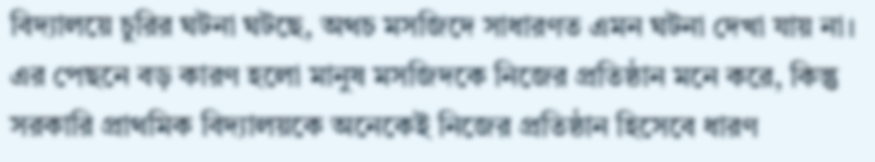বিদ্যালয়ে চুরির ঘটনা ঘটছে, অথচ মসজিদে সাধারণত এমন ঘটনা দেখা যায় না। এর পেছনে বড় কারণ হলো মানুষ মসজিদকে নিজের প্রতিষ্ঠান মনে করে, কিন্তু সরকারি প্রাথমিক বিদ্যালয়কে অনেকেই নিজের প্রতিষ্ঠান হিসেবে ধারণ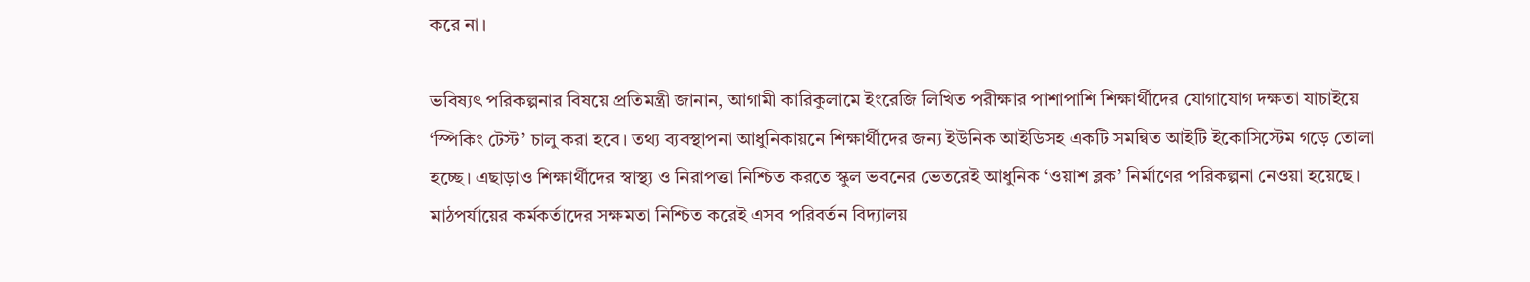করে না।

ভবিষ্যৎ পরিকল্পনার বিষয়ে প্রতিমন্ত্রী জানান, আগামী কারিকুলামে ইংরেজি লিখিত পরীক্ষার পাশাপাশি শিক্ষার্থীদের যোগাযোগ দক্ষতা যাচাইয়ে ‘স্পিকিং টেস্ট’ চালু করা হবে। তথ্য ব্যবস্থাপনা আধুনিকায়নে শিক্ষার্থীদের জন্য ইউনিক আইডিসহ একটি সমন্বিত আইটি ইকোসিস্টেম গড়ে তোলা হচ্ছে। এছাড়াও শিক্ষার্থীদের স্বাস্থ্য ও নিরাপত্তা নিশ্চিত করতে স্কুল ভবনের ভেতরেই আধুনিক ‘ওয়াশ ব্লক’ নির্মাণের পরিকল্পনা নেওয়া হয়েছে। মাঠপর্যায়ের কর্মকর্তাদের সক্ষমতা নিশ্চিত করেই এসব পরিবর্তন বিদ্যালয়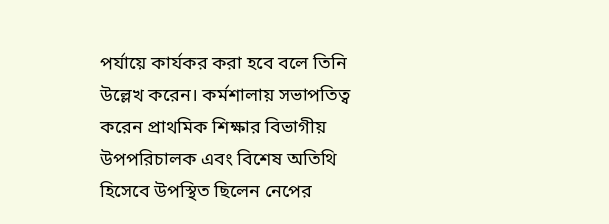পর্যায়ে কার্যকর করা হবে বলে তিনি উল্লেখ করেন। কর্মশালায় সভাপতিত্ব করেন প্রাথমিক শিক্ষার বিভাগীয় উপপরিচালক এবং বিশেষ অতিথি হিসেবে উপস্থিত ছিলেন নেপের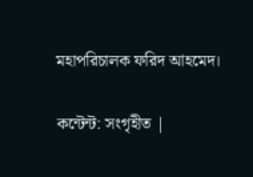মহাপরিচালক ফরিদ আহমেদ।

কন্টেন্ট: সংগৃহীত |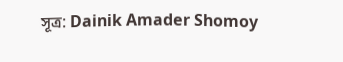সূত্র: Dainik Amader Shomoy